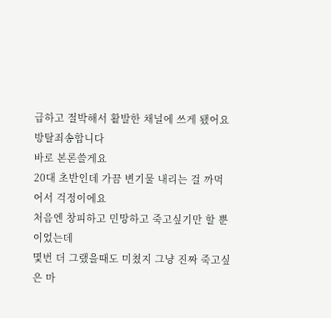급하고 절박해서 활발한 채널에 쓰게 됐어요
방탈죄송합니다
바로 본론쓸게요
20대 초반인데 가끔 변기물 내리는 걸 까먹어서 걱정이에요
처음엔 창피하고 민망하고 죽고싶기만 할 뿐이었는데
몇번 더 그랬을때도 미쳤지 그냥 진짜 죽고싶은 마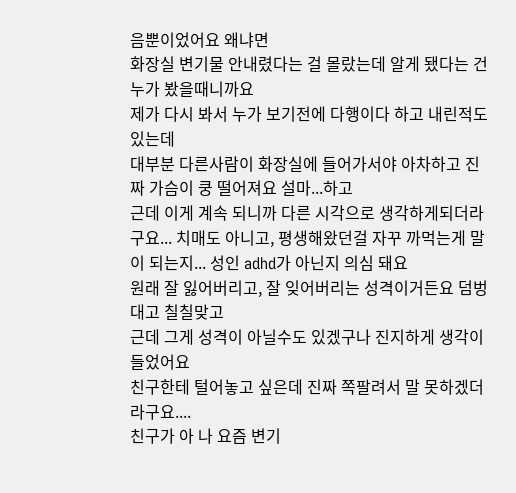음뿐이었어요 왜냐면
화장실 변기물 안내렸다는 걸 몰랐는데 알게 됐다는 건 누가 봤을때니까요
제가 다시 봐서 누가 보기전에 다행이다 하고 내린적도 있는데
대부분 다른사람이 화장실에 들어가서야 아차하고 진짜 가슴이 쿵 떨어져요 설마...하고
근데 이게 계속 되니까 다른 시각으로 생각하게되더라구요... 치매도 아니고, 평생해왔던걸 자꾸 까먹는게 말이 되는지... 성인 adhd가 아닌지 의심 돼요
원래 잘 잃어버리고, 잘 잊어버리는 성격이거든요 덤벙대고 칠칠맞고
근데 그게 성격이 아닐수도 있겠구나 진지하게 생각이 들었어요
친구한테 털어놓고 싶은데 진짜 쪽팔려서 말 못하겠더라구요....
친구가 아 나 요즘 변기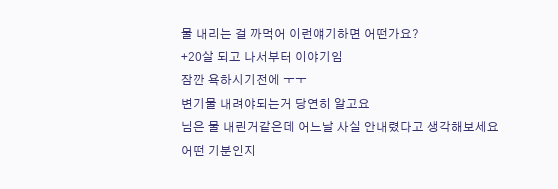물 내리는 걸 까먹어 이런얘기하면 어떤가요?
+20살 되고 나서부터 이야기임
잠깐 욕하시기전에 ㅜㅜ
변기물 내려야되는거 당연히 알고요
님은 물 내린거같은데 어느날 사실 안내렸다고 생각해보세요 어떤 기분인지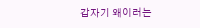갑자기 왜이러는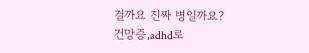걸까요 진짜 병일까요?
건망증,adhd로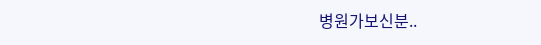병원가보신분..